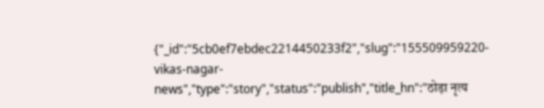{"_id":"5cb0ef7ebdec2214450233f2","slug":"155509959220-vikas-nagar-news","type":"story","status":"publish","title_hn":"ठोड़ा नृत्य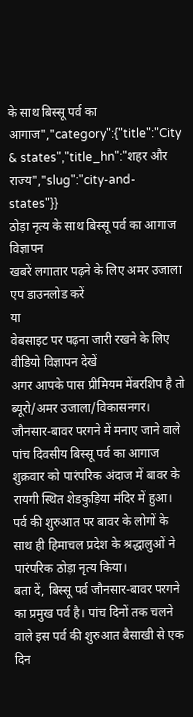के साथ बिस्सू पर्व का आगाज","category":{"title":"City & states","title_hn":"शहर और राज्य","slug":"city-and-states"}}
ठोड़ा नृत्य के साथ बिस्सू पर्व का आगाज
विज्ञापन
खबरें लगातार पढ़ने के लिए अमर उजाला एप डाउनलोड करें
या
वेबसाइट पर पढ़ना जारी रखने के लिए वीडियो विज्ञापन देखें
अगर आपके पास प्रीमियम मेंबरशिप है तो
ब्यूरो/अमर उजाला/विकासनगर।
जौनसार-बावर परगने में मनाए जाने वाले पांच दिवसीय बिस्सू पर्व का आगाज शुक्रवार को पारंपरिक अंदाज में बावर के रायगी स्थित शेडकुड़िया मंदिर में हुआ। पर्व की शुरुआत पर बावर के लोगों के साथ ही हिमाचल प्रदेश के श्रद्धालुओं ने पारंपरिक ठोड़ा नृत्य किया।
बता दें, बिस्सू पर्व जौनसार-बावर परगने का प्रमुख पर्व है। पांच दिनों तक चलने वाले इस पर्व की शुरुआत बैसाखी से एक दिन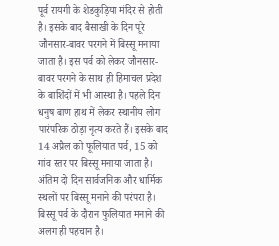पूर्व रायगी के शेडकुड़िया मंदिर से होती है। इसके बाद बैसाखी के दिन पूरे जौनसार-बावर परगने में बिस्सू मनाया जाता है। इस पर्व को लेकर जौनसार-बावर परगने के साथ ही हिमाचल प्रदेश के बाशिंदों में भी आस्था है। पहले दिन धनुष बाण हाथ में लेकर स्थानीय लोग पारंपरिक ठोड़ा नृत्य करते हैं। इसके बाद 14 अप्रैल को फूलियात पर्व, 15 को गांव स्तर पर बिस्सू मनाया जाता है। अंतिम दो दिन सार्वजनिक और धार्मिक स्थलों पर बिस्सू मनाने की परंपरा है। बिस्सू पर्व के दौरान फुलियात मनाने की अलग ही पहचान है।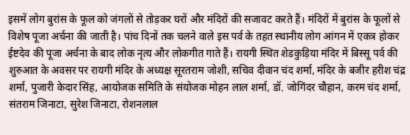इसमें लोग बुरांस के फूल को जंगलों से तोड़कर घरों और मंदिरों की सजावट करते हैं। मंदिरों में बुरांस के फूलों से विशेष पूजा अर्चना की जाती है। पांच दिनों तक चलने वाले इस पर्व के तहत स्थानीय लोग आंगन में एकत्र होकर ईष्टदेव की पूजा अर्चना के बाद लोक नृत्य और लोकगीत गाते हैं। रायगी स्थित शेडकुड़िया मंदिर में बिस्सू पर्व की शुरुआत के अवसर पर रायगी मंदिर के अध्यक्ष सूरतराम जोशी, सचिव दीवान चंद शर्मा, मंदिर के बजीर हरीश चंद्र शर्मा, पुजारी केदार सिंह, आयोजक समिति के संयोजक मोहन लाल शर्मा, डॉ. जोगिंदर चौहान, करम चंद शर्मा, संतराम जिनाटा, सुरेश जिनाटा, रोशनलाल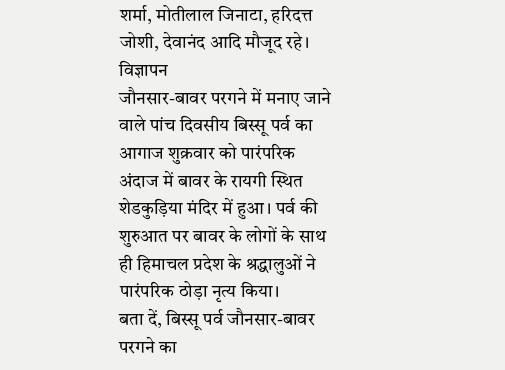शर्मा, मोतीलाल जिनाटा, हरिदत्त जोशी, देवानंद आदि मौजूद रहे।
विज्ञापन
जौनसार-बावर परगने में मनाए जाने वाले पांच दिवसीय बिस्सू पर्व का आगाज शुक्रवार को पारंपरिक अंदाज में बावर के रायगी स्थित शेडकुड़िया मंदिर में हुआ। पर्व की शुरुआत पर बावर के लोगों के साथ ही हिमाचल प्रदेश के श्रद्धालुओं ने पारंपरिक ठोड़ा नृत्य किया।
बता दें, बिस्सू पर्व जौनसार-बावर परगने का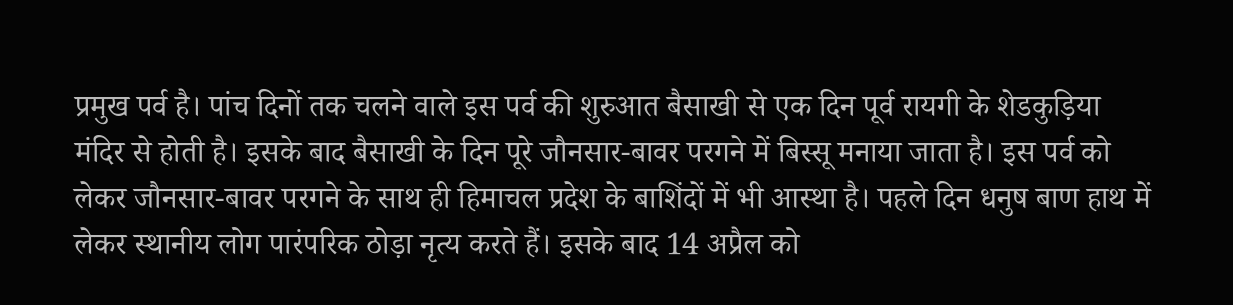प्रमुख पर्व है। पांच दिनों तक चलने वाले इस पर्व की शुरुआत बैसाखी से एक दिन पूर्व रायगी के शेडकुड़िया मंदिर से होती है। इसके बाद बैसाखी के दिन पूरे जौनसार-बावर परगने में बिस्सू मनाया जाता है। इस पर्व को लेकर जौनसार-बावर परगने के साथ ही हिमाचल प्रदेश के बाशिंदों में भी आस्था है। पहले दिन धनुष बाण हाथ में लेकर स्थानीय लोग पारंपरिक ठोड़ा नृत्य करते हैं। इसके बाद 14 अप्रैल को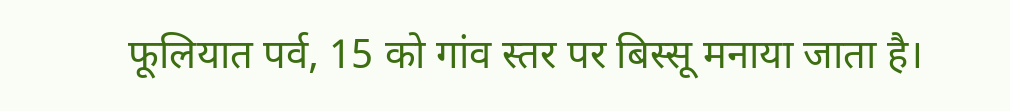फूलियात पर्व, 15 को गांव स्तर पर बिस्सू मनाया जाता है।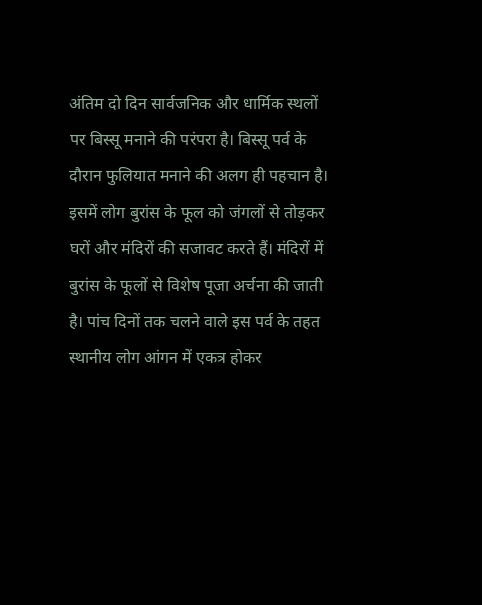अंतिम दो दिन सार्वजनिक और धार्मिक स्थलों पर बिस्सू मनाने की परंपरा है। बिस्सू पर्व के दौरान फुलियात मनाने की अलग ही पहचान है। इसमें लोग बुरांस के फूल को जंगलों से तोड़कर घरों और मंदिरों की सजावट करते हैं। मंदिरों में बुरांस के फूलों से विशेष पूजा अर्चना की जाती है। पांच दिनों तक चलने वाले इस पर्व के तहत स्थानीय लोग आंगन में एकत्र होकर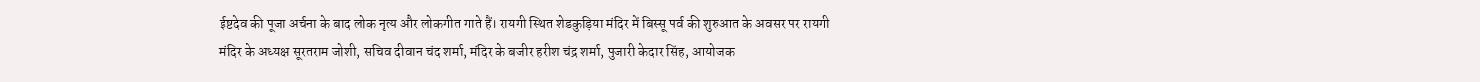ईष्टदेव की पूजा अर्चना के बाद लोक नृत्य और लोकगीत गाते हैं। रायगी स्थित शेडकुड़िया मंदिर में बिस्सू पर्व की शुरुआत के अवसर पर रायगी मंदिर के अध्यक्ष सूरतराम जोशी, सचिव दीवान चंद शर्मा, मंदिर के बजीर हरीश चंद्र शर्मा, पुजारी केदार सिंह, आयोजक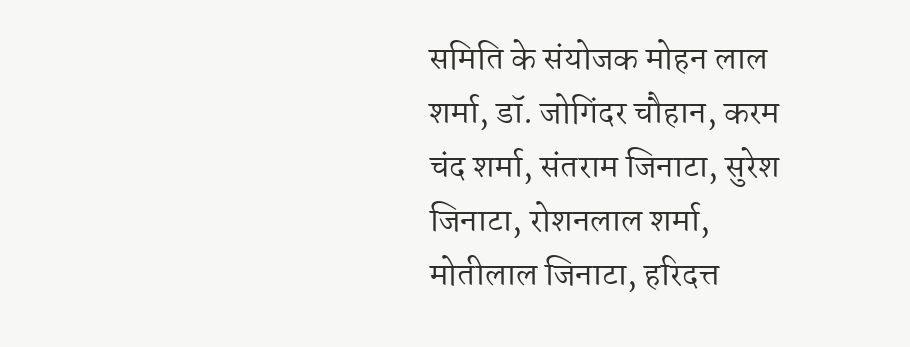समिति के संयोजक मोहन लाल शर्मा, डॉ. जोगिंदर चौहान, करम चंद शर्मा, संतराम जिनाटा, सुरेश जिनाटा, रोशनलाल शर्मा, मोतीलाल जिनाटा, हरिदत्त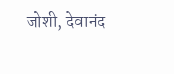जोशी, देवानंद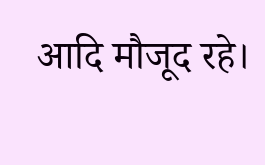आदि मौजूद रहे।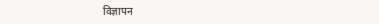विज्ञापन